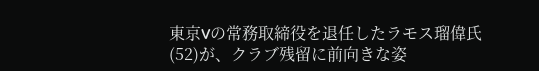東京Vの常務取締役を退任したラモス瑠偉氏(52)が、クラブ残留に前向きな姿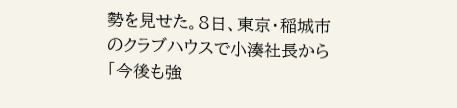勢を見せた。8日、東京・稲城市のクラブハウスで小湊社長から「今後も強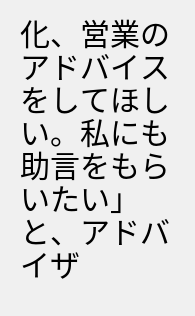化、営業のアドバイスをしてほしい。私にも助言をもらいたい」と、アドバイザ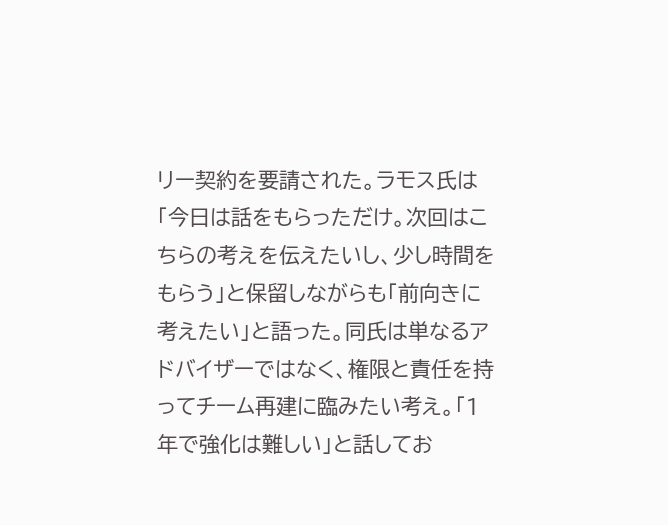リー契約を要請された。ラモス氏は「今日は話をもらっただけ。次回はこちらの考えを伝えたいし、少し時間をもらう」と保留しながらも「前向きに考えたい」と語った。同氏は単なるアドバイザーではなく、権限と責任を持ってチーム再建に臨みたい考え。「1年で強化は難しい」と話してお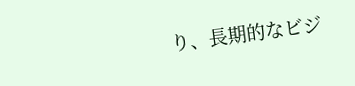り、長期的なビジ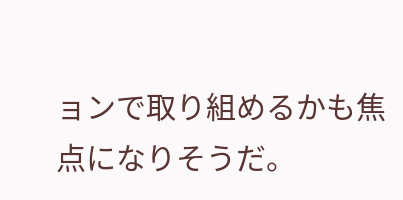ョンで取り組めるかも焦点になりそうだ。